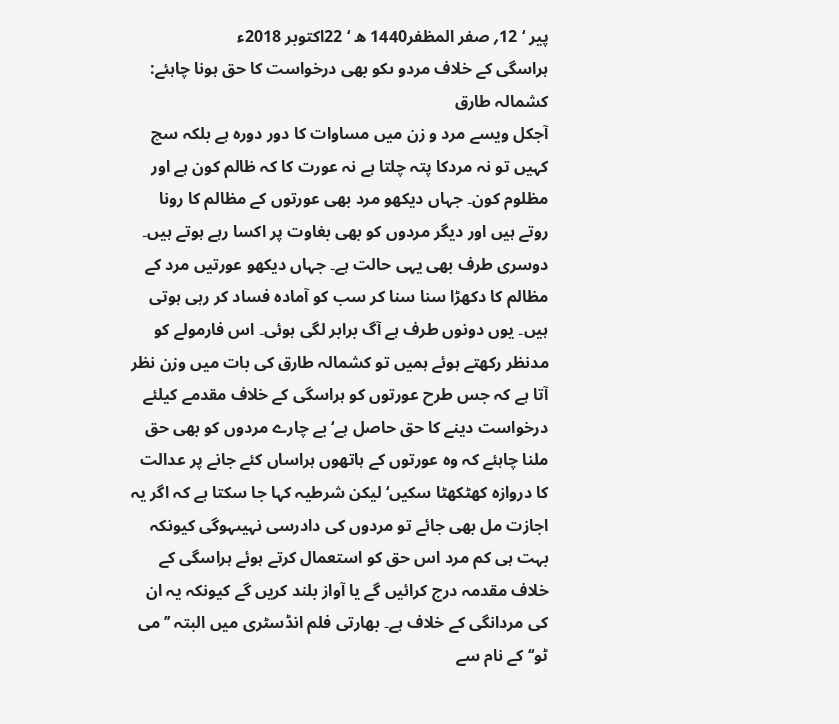پیر ‘ 12؍ صفر المظفر1440 ھ ‘ 22اکتوبر 2018ء
ہراسگی کے خلاف مردو ںکو بھی درخواست کا حق ہونا چاہئے: کشمالہ طارق
آجکل ویسے مرد و زن میں مساوات کا دور دورہ ہے بلکہ سچ کہیں تو نہ مردکا پتہ چلتا ہے نہ عورت کا کہ ظالم کون ہے اور مظلوم کون۔ جہاں دیکھو مرد بھی عورتوں کے مظالم کا رونا روتے ہیں اور دیگر مردوں کو بھی بغاوت پر اکسا رہے ہوتے ہیں۔ دوسری طرف بھی یہی حالت ہے۔ جہاں دیکھو عورتیں مرد کے مظالم کا دکھڑا سنا سنا کر سب کو آمادہ فساد کر رہی ہوتی ہیں۔ یوں دونوں طرف ہے آگ برابر لگی ہوئی۔ اس فارمولے کو مدنظر رکھتے ہوئے ہمیں تو کشمالہ طارق کی بات میں وزن نظر آتا ہے کہ جس طرح عورتوں کو ہراسگی کے خلاف مقدمے کیلئے درخواست دینے کا حق حاصل ہے‘ بے چارے مردوں کو بھی حق ملنا چاہئے کہ وہ عورتوں کے ہاتھوں ہراساں کئے جانے پر عدالت کا دروازہ کھٹکھٹا سکیں‘ لیکن شرطیہ کہا جا سکتا ہے کہ اگر یہ اجازت مل بھی جائے تو مردوں کی دادرسی نہیںہوگی کیونکہ بہت ہی کم مرد اس حق کو استعمال کرتے ہوئے ہراسگی کے خلاف مقدمہ درج کرائیں گے یا آواز بلند کریں گے کیونکہ یہ ان کی مردانگی کے خلاف ہے۔ بھارتی فلم انڈسٹری میں البتہ ’’می ٹو‘‘ کے نام سے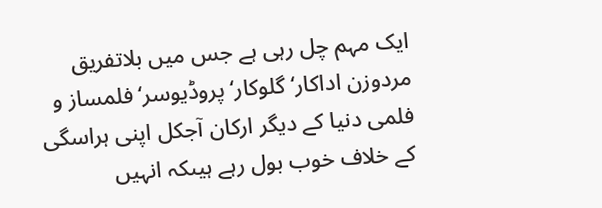ایک مہم چل رہی ہے جس میں بلاتفریق مردوزن اداکار‘ گلوکار‘ پروڈیوسر‘ فلمساز و فلمی دنیا کے دیگر ارکان آجکل اپنی ہراسگی کے خلاف خوب بول رہے ہیںکہ انہیں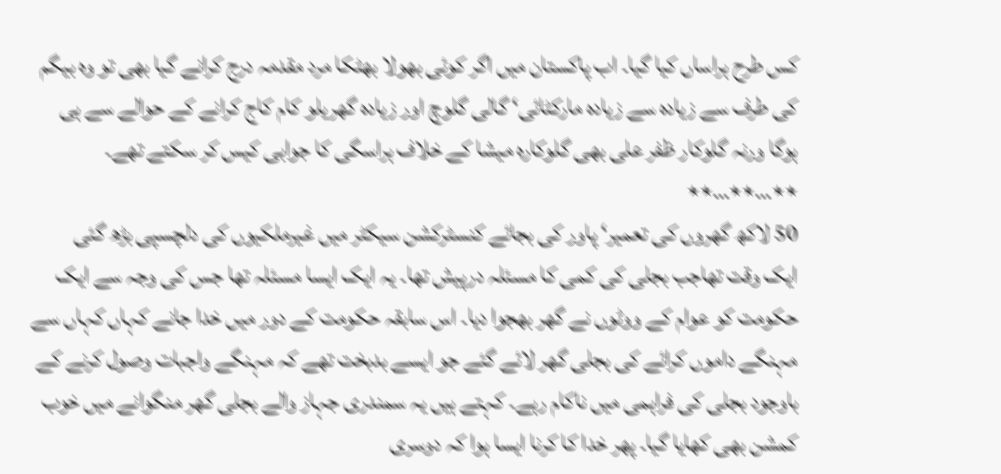کس طرح ہراساں کیا گیا۔ اب پاکستان میں اگر کوئی بھولا بھٹکا مرد مقدمہ درج کرانے گیا بھی تو وہ بیگم کی طرف سے زیادہ سے زیادہ مارکٹائی‘ گالی گلوچ اور زیادہ گھریلو کام کاج کرانے کے حوالے سے ہی ہوگا ورنہ گلوکار ظفر علی بھی گلوکارہ میشا کے خلاف ہراسگی کا جوابی کیس کر سکتے تھے۔
٭٭…٭٭…٭٭
50 لاکھ گھروں کی تعمیر‘ پاور کی بجائے کنسٹرکشن سیکٹر میں غیرملکیوں کی دلچسپی بڑھ گئی
ایک وقت تھاجب بجلی کی کمی کا مسئلہ درپیش تھا۔ یہ ایک ایسا مسئلہ تھا جس کی وجہ سے ایک حکومت کو عوام کے ووٹوں نے گھر بھجوا دیا۔ اس سابقہ حکومت کے دور میں خدا جانے کہاں کہاں سے مہنگے داموں کرائے کی بجلی گھر لائے گئے جو ایسے بدبخت تھے کہ مہنگے واجبات وصول کرنے کے باوجود بجلی کی فراہمی میں ناکام رہے۔ کہتے ہیں یہ سمندری جہاز والے بجلی گھر منگوانے میں خوب کمشن بھی کھایا گیا۔ پھر خدا کا کرنا ایسا ہوا کہ دوسری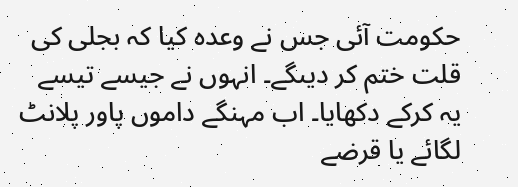حکومت آئی جس نے وعدہ کیا کہ بجلی کی قلت ختم کر دیںگے۔ انہوں نے جیسے تیسے یہ کرکے دکھایا۔ اب مہنگے داموں پاور پلانٹ لگائے یا قرضے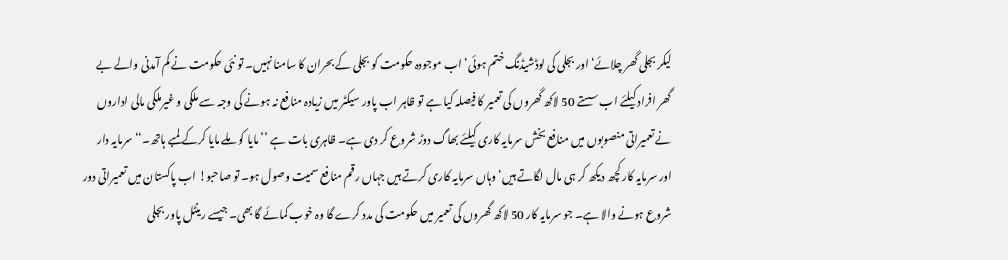لیکر بجلی گھر چلائے‘ اور بجلی کی لوڈشیڈنگ ختم ہوئی‘ اب موجودہ حکومت کو بجلی کے بحران کا سامنا نہیں۔ تو نئی حکومت نے کم آمدنی والے بے گھر افراد کیلئے اب سستے 50 لاکھ گھروں کی تعمیر کا فیصلہ کیا ہے تو ظاہر اب پاور سیکٹر میں زیادہ منافع نہ ہونے کی وجہ سے ملکی و غیرملکی مالی اداروں نے تعمیراتی منصوبوں میں منافع بخش سرمایہ کاری کیلئے بھاگ دوڑ شروع کر دی ہے۔ ظاہری بات ہے ’’مایا کو ملے مایا کرکے لمبے ہاتھ۔‘‘ سرمایہ دار اور سرمایہ کار کچھ دیکھ کر ہی مال لگاتے ہیں‘ وہاں سرمایہ کاری کرتے ہیں جہاں رقم منافع سمیت وصول ہو۔ تو صاحبو! اب پاکستان میں تعمیراتی دور شروع ہونے والا ہے۔ جو سرمایہ کار 50 لاکھ گھروں کی تعمیر میں حکومت کی مدد کرے گا وہ خوب کمائے گا بھی۔ جیسے رینٹل پاور بجلی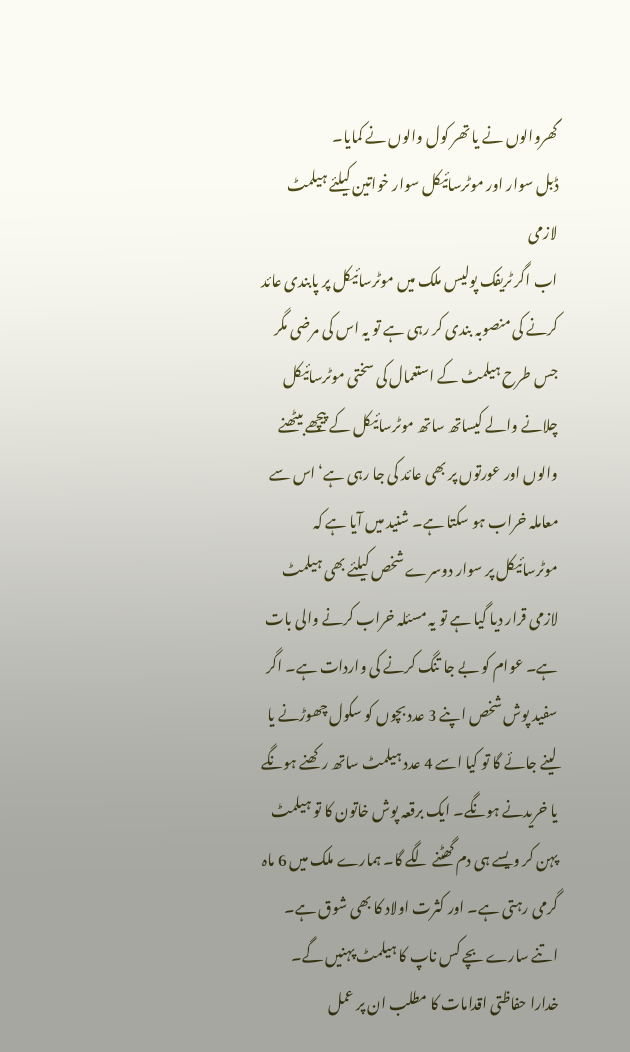گھروالوں نے یا تھر کول والوں نے کمایا۔
ڈبل سوار اور موٹرسائیکل سوار خواتین کیلئے ہیلمٹ لازمی
اب اگر ٹریفک پولیس ملک میں موٹرسائیکل پر پابندی عائد کرنے کی منصوبہ بندی کر رہی ہے تو یہ اس کی مرضی مگر جس طرح ہیلمٹ کے استعمال کی سختی موٹرسائیکل چلانے والے کیساتھ ساتھ موٹرسائیکل کے پیچھے بیٹھنے والوں اور عورتوں پر بھی عائد کی جا رہی ہے‘ اس سے معاملہ خراب ہو سکتا ہے۔ شنید میں آیا ہے کہ موٹرسائیکل پر سوار دوسرے شخص کیلئے بھی ہیلمٹ لازمی قرار دیا گیا ہے تو یہ مسئلہ خراب کرنے والی بات ہے۔ عوام کو بے جا تنگ کرنے کی واردات ہے۔ اگر سفید پوش شخص اپنے 3 عدد بچوں کو سکول چھوڑنے یا لینے جائے گا تو کیا اسے 4 عدد ہیلمٹ ساتھ رکھنے ہونگے یا خریدنے ہونگے۔ ایک برقعہ پوش خاتون کا تو ہیلمٹ پہن کر ویسے ہی دم گھٹنے لگے گا۔ ہمارے ملک میں 6 ماہ گرمی رہتی ہے۔ اور کثرت اولاد کا بھی شوق ہے۔ اتنے سارے بچے کس ناپ کا ہیلمٹ پہنیں گے۔ خدارا حفاظتی اقدامات کا مطلب ان پر عمل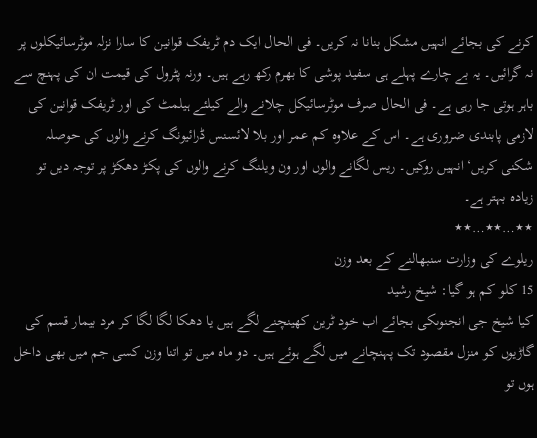کرنے کی بجائے انہیں مشکل بنانا نہ کریں۔ فی الحال ایک دم ٹریفک قوانین کا سارا نزلہ موٹرسائیکلوں پر نہ گرائیں۔ یہ بے چارے پہلے ہی سفید پوشی کا بھرم رکھ رہے ہیں۔ ورنہ پٹرول کی قیمت ان کی پہنچ سے باہر ہوتی جا رہی ہے۔ فی الحال صرف موٹرسائیکل چلانے والے کیلئے ہیلمٹ کی اور ٹریفک قوانین کی لازمی پابندی ضروری ہے۔ اس کے علاوہ کم عمر اور بلا لائسنس ڈرائیونگ کرنے والوں کی حوصلہ شکنی کریں‘ انہیں روکیں۔ ریس لگانے والوں اور ون ویلنگ کرنے والوں کی پکڑ دھکڑ پر توجہ دیں تو زیادہ بہتر ہے۔
٭٭…٭٭…٭٭
ریلوے کی وزارت سنبھالنے کے بعد وزن
15 کلو کم ہو گیا: شیخ رشید
کیا شیخ جی انجنوںکی بجائے اب خود ٹرین کھینچنے لگے ہیں یا دھکا لگا لگا کر مرد بیمار قسم کی گاڑیوں کو منزل مقصود تک پہنچانے میں لگے ہوئے ہیں۔ دو ماہ میں تو اتنا وزن کسی جم میں بھی داخل ہوں تو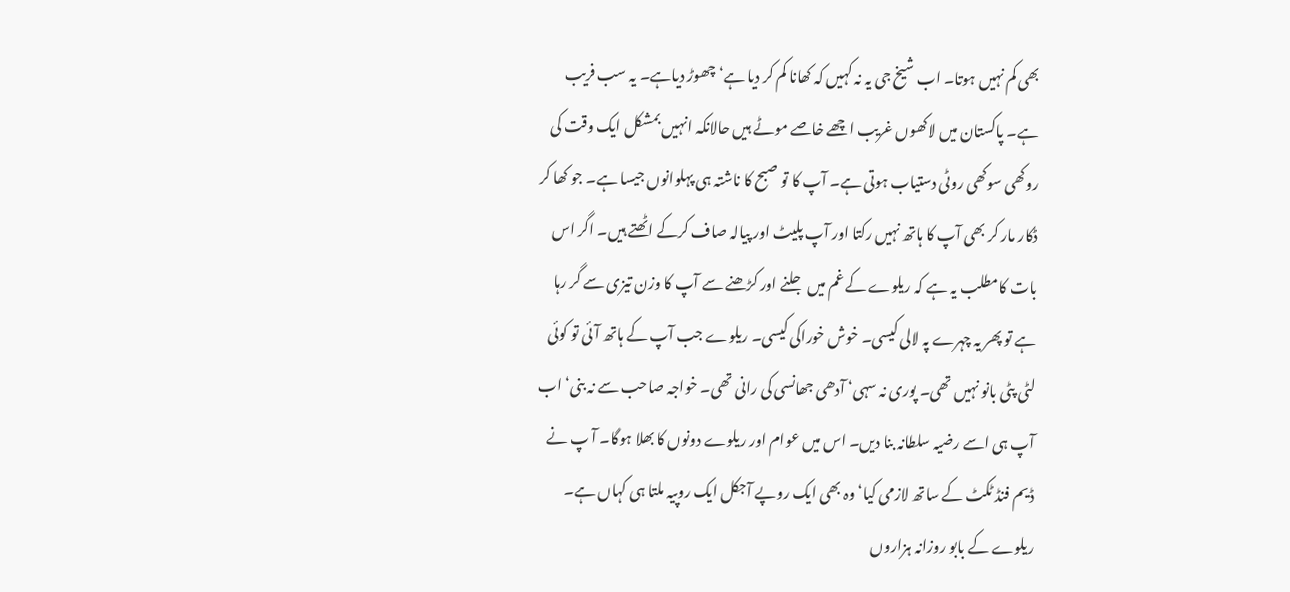بھی کم نہیں ہوتا۔ اب شیخ جی یہ نہ کہیں کہ کھانا کم کر دیا ہے‘ چھوڑ دیاہے۔ یہ سب فریب ہے۔ پاکستان میں لاکھوں غریب اچھے خاصے موٹے ہیں حالانکہ انہیں بمشکل ایک وقت کی روکھی سوکھی روٹی دستیاب ہوتی ہے۔ آپ کا تو صبح کا ناشتہ ہی پہلوانوں جیسا ہے۔ جو کھا کر ڈکار مار کر بھی آپ کا ہاتھ نہیں رکتا اور آپ پلیٹ اور پیالہ صاف کرکے اٹھتے ہیں۔ اگر اس بات کامطلب یہ ہے کہ ریلوے کے غم میں جلنے اور کڑھنے سے آپ کا وزن تیزی سے گر رہا ہے تو پھر یہ چہرے پہ لالی کیسی۔ خوش خوراکی کیسی۔ ریلوے جب آپ کے ہاتھ آئی تو کوئی لٹی پٹی بانو نہیں تھی۔ پوری نہ سہی‘ آدھی جھانسی کی رانی تھی۔ خواجہ صاحب سے نہ بنی‘ اب آپ ہی اسے رضیہ سلطانہ بنا دیں۔ اس میں عوام اور ریلوے دونوں کا بھلا ہوگا۔ آ پ نے ڈیم فنڈ ٹکٹ کے ساتھ لازمی کیا‘ وہ بھی ایک روپے آجکل ایک روپیہ ملتا ہی کہاں ہے۔ ریلوے کے بابو روزانہ ہزاروں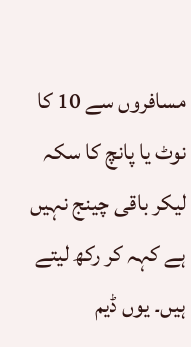مسافروں سے 10 کا نوٹ یا پانچ کا سکہ لیکر باقی چینج نہیں ہے کہہ کر رکھ لیتے ہیں۔ یوں ڈیم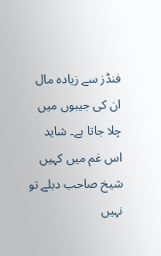فنڈز سے زیادہ مال ان کی جیبوں میں چلا جاتا ہے۔ شاید اس غم میں کہیں شیخ صاحب دبلے تو نہیں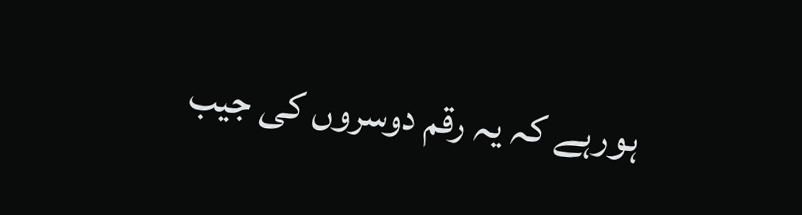ہورہے کہ یہ رقم دوسروں کی جیب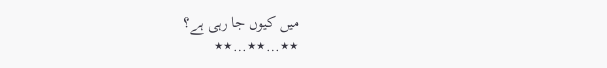میں کیوں جا رہی ہے؟
٭٭…٭٭…٭٭